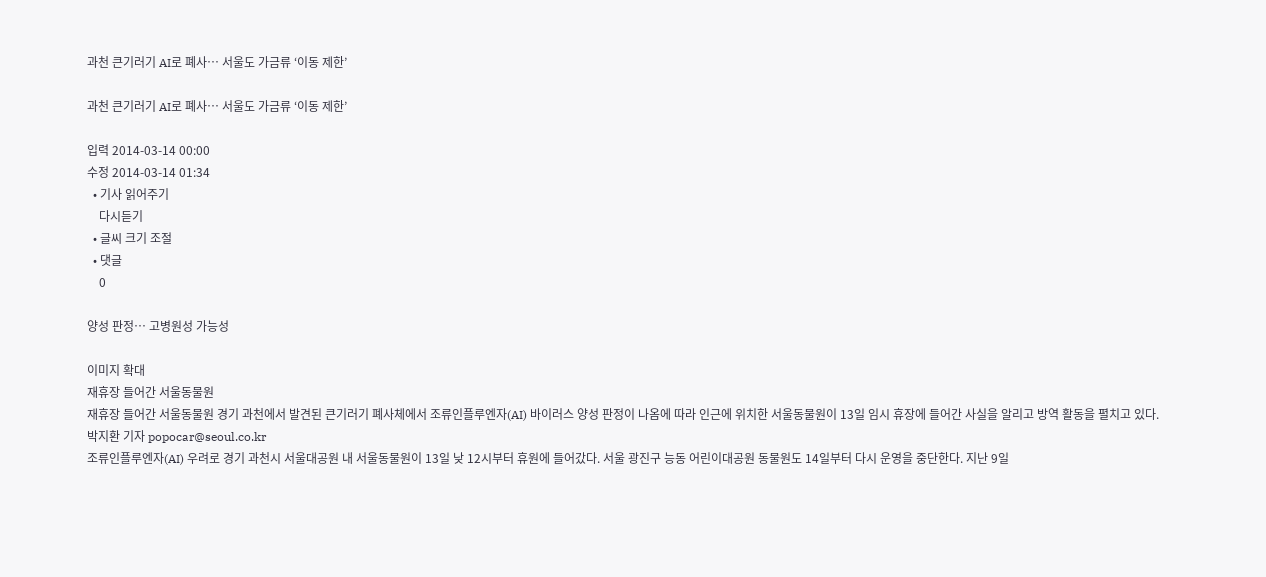과천 큰기러기 AI로 폐사… 서울도 가금류 ‘이동 제한’

과천 큰기러기 AI로 폐사… 서울도 가금류 ‘이동 제한’

입력 2014-03-14 00:00
수정 2014-03-14 01:34
  • 기사 읽어주기
    다시듣기
  • 글씨 크기 조절
  • 댓글
    0

양성 판정… 고병원성 가능성

이미지 확대
재휴장 들어간 서울동물원
재휴장 들어간 서울동물원 경기 과천에서 발견된 큰기러기 폐사체에서 조류인플루엔자(AI) 바이러스 양성 판정이 나옴에 따라 인근에 위치한 서울동물원이 13일 임시 휴장에 들어간 사실을 알리고 방역 활동을 펼치고 있다.
박지환 기자 popocar@seoul.co.kr
조류인플루엔자(AI) 우려로 경기 과천시 서울대공원 내 서울동물원이 13일 낮 12시부터 휴원에 들어갔다. 서울 광진구 능동 어린이대공원 동물원도 14일부터 다시 운영을 중단한다. 지난 9일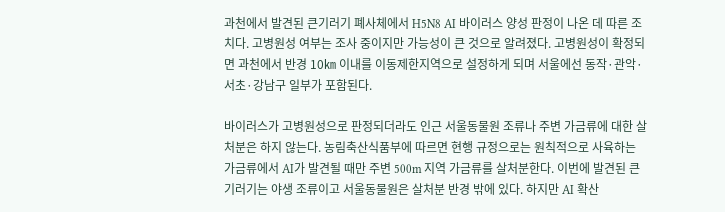과천에서 발견된 큰기러기 폐사체에서 H5N8 AI 바이러스 양성 판정이 나온 데 따른 조치다. 고병원성 여부는 조사 중이지만 가능성이 큰 것으로 알려졌다. 고병원성이 확정되면 과천에서 반경 10㎞ 이내를 이동제한지역으로 설정하게 되며 서울에선 동작·관악·서초·강남구 일부가 포함된다.

바이러스가 고병원성으로 판정되더라도 인근 서울동물원 조류나 주변 가금류에 대한 살처분은 하지 않는다. 농림축산식품부에 따르면 현행 규정으로는 원칙적으로 사육하는 가금류에서 AI가 발견될 때만 주변 500m 지역 가금류를 살처분한다. 이번에 발견된 큰기러기는 야생 조류이고 서울동물원은 살처분 반경 밖에 있다. 하지만 AI 확산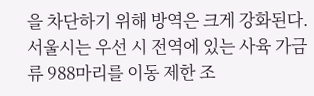을 차단하기 위해 방역은 크게 강화된다. 서울시는 우선 시 전역에 있는 사육 가금류 988마리를 이동 제한 조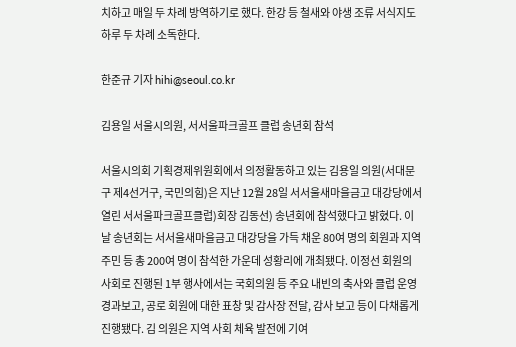치하고 매일 두 차례 방역하기로 했다. 한강 등 철새와 야생 조류 서식지도 하루 두 차례 소독한다.

한준규 기자 hihi@seoul.co.kr

김용일 서울시의원, 서서울파크골프 클럽 송년회 참석

서울시의회 기획경제위원회에서 의정활동하고 있는 김용일 의원(서대문구 제4선거구, 국민의힘)은 지난 12월 28일 서서울새마을금고 대강당에서 열린 서서울파크골프클럽)회장 김동선) 송년회에 참석했다고 밝혔다. 이날 송년회는 서서울새마을금고 대강당을 가득 채운 80여 명의 회원과 지역 주민 등 총 200여 명이 참석한 가운데 성황리에 개최됐다. 이정선 회원의 사회로 진행된 1부 행사에서는 국회의원 등 주요 내빈의 축사와 클럽 운영 경과보고, 공로 회원에 대한 표창 및 감사장 전달, 감사 보고 등이 다채롭게 진행됐다. 김 의원은 지역 사회 체육 발전에 기여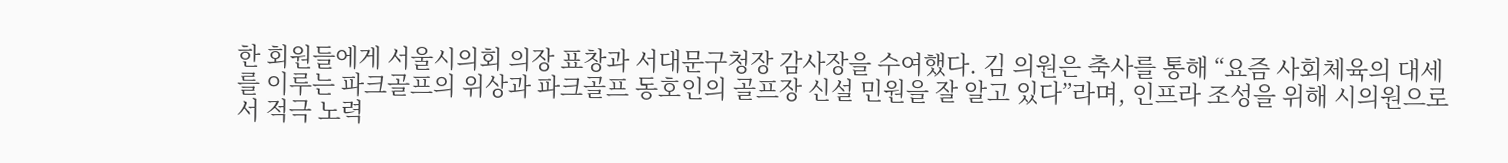한 회원들에게 서울시의회 의장 표창과 서대문구청장 감사장을 수여했다. 김 의원은 축사를 통해 “요즘 사회체육의 대세를 이루는 파크골프의 위상과 파크골프 동호인의 골프장 신설 민원을 잘 알고 있다”라며, 인프라 조성을 위해 시의원으로서 적극 노력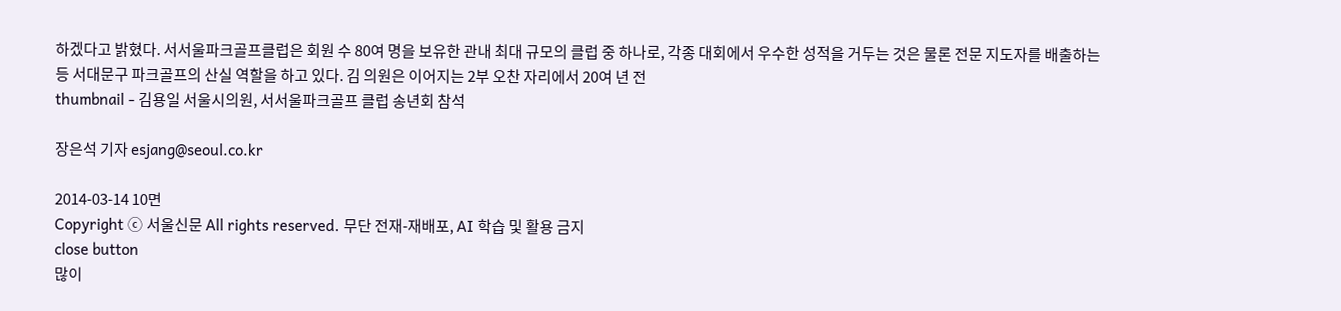하겠다고 밝혔다. 서서울파크골프클럽은 회원 수 80여 명을 보유한 관내 최대 규모의 클럽 중 하나로, 각종 대회에서 우수한 성적을 거두는 것은 물론 전문 지도자를 배출하는 등 서대문구 파크골프의 산실 역할을 하고 있다. 김 의원은 이어지는 2부 오찬 자리에서 20여 년 전
thumbnail - 김용일 서울시의원, 서서울파크골프 클럽 송년회 참석

장은석 기자 esjang@seoul.co.kr

2014-03-14 10면
Copyright ⓒ 서울신문 All rights reserved. 무단 전재-재배포, AI 학습 및 활용 금지
close button
많이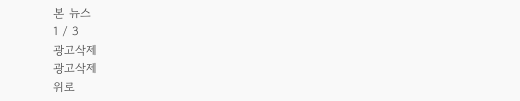본 뉴스
1 / 3
광고삭제
광고삭제
위로